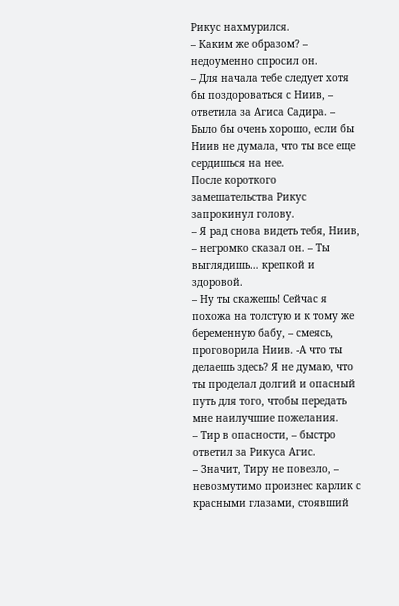Рикус нахмурился.
– Каким же образом? – недоуменно спросил он.
– Для начала тебе следует хотя бы поздороваться с Ниив, – ответила за Агиса Садира. – Было бы очень хорошо, если бы Ниив не думала, что ты все еще сердишься на нее.
После короткого замешательства Рикус запрокинул голову.
– Я рад снова видеть тебя, Ниив, – негромко сказал он. – Ты выглядишь… крепкой и здоровой.
– Ну ты скажешь! Сейчас я похожа на толстую и к тому же беременную бабу, – смеясь, проговорила Ниив. -А что ты делаешь здесь? Я не думаю, что ты проделал долгий и опасный путь для того, чтобы передать мне наилучшие пожелания.
– Тир в опасности, – быстро ответил за Рикуса Агис.
– Значит, Тиру не повезло, – невозмутимо произнес карлик с красными глазами, стоявший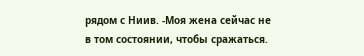рядом с Ниив. -Моя жена сейчас не в том состоянии, чтобы сражаться.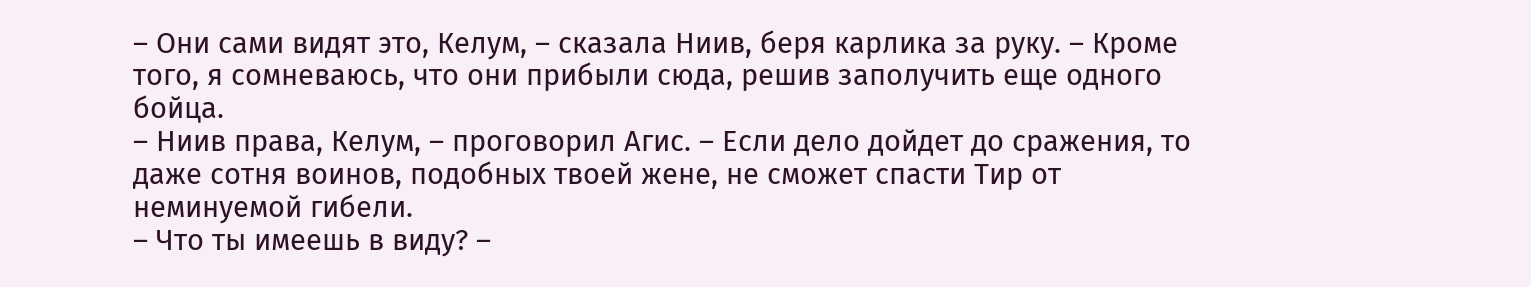– Они сами видят это, Келум, – сказала Ниив, беря карлика за руку. – Кроме того, я сомневаюсь, что они прибыли сюда, решив заполучить еще одного бойца.
– Ниив права, Келум, – проговорил Агис. – Если дело дойдет до сражения, то даже сотня воинов, подобных твоей жене, не сможет спасти Тир от неминуемой гибели.
– Что ты имеешь в виду? –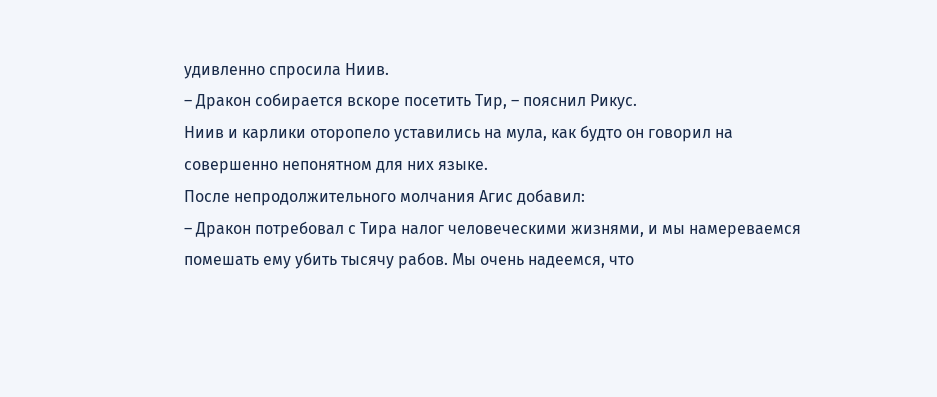удивленно спросила Ниив.
– Дракон собирается вскоре посетить Тир, – пояснил Рикус.
Ниив и карлики оторопело уставились на мула, как будто он говорил на совершенно непонятном для них языке.
После непродолжительного молчания Агис добавил:
– Дракон потребовал с Тира налог человеческими жизнями, и мы намереваемся помешать ему убить тысячу рабов. Мы очень надеемся, что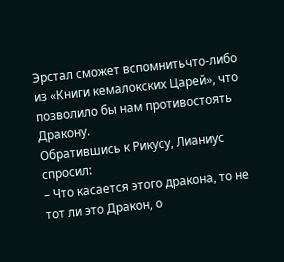Эрстал сможет вспомнитьчто-либо из «Книги кемалокских Царей», что позволило бы нам противостоять Дракону.
Обратившись к Рикусу, Лианиус спросил:
– Что касается этого дракона, то не тот ли это Дракон, о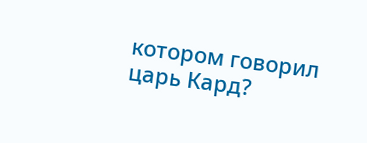котором говорил царь Кард?